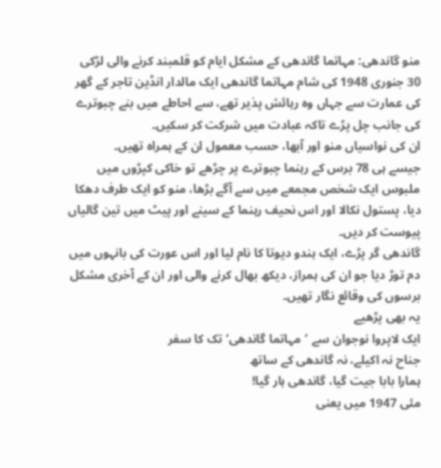منو گاندھی: مہاتما گاندھی کے مشکل ایام کو قلمبند کرنے والی لڑکی
30 جنوری 1948 کی شام مہاتما گاندھی ایک مالدار انڈین تاجر کے گھر کی عمارت سے جہاں وہ رہائش پذیر تھے، سے احاطے میں بنے چبوترے کی جانب چل پڑے تاکہ عبادت میں شرکت کر سکیں۔
ان کی نواسیاں منو اور آبھا، حسب معمول ان کے ہمراہ تھیں۔
جیسے ہی 78 برس کے رہنما چبوترے پر چڑھے تو خاکی کپڑوں میں ملبوس ایک شخص مجمعے میں سے آگے بڑھا، منو کو ایک طرف دھکا دیا، پستول نکالا اور اس نحیف رہنما کے سینے اور پیٹ میں تین گالیاں پیوست کر دیں۔
گاندھی گر پڑے، ایک ہندو دیوتا کا نام لیا اور اس عورت کی بانہوں میں دم توڑ دیا جو ان کی ہمراز، دیکھ بھال کرنے والی اور ان کے آخری مشکل برسوں کی وقائع نگار تھیں۔
یہ بھی پڑھیے
ایک لاپروا نوجوان سے ’مہاتما گاندھی‘ تک کا سفر
جناح نہ اکیلے، نہ گاندھی کے ساتھ
ہمارا بابا جیت گیا، گاندھی ہار گیا!
مئی 1947 میں یعنی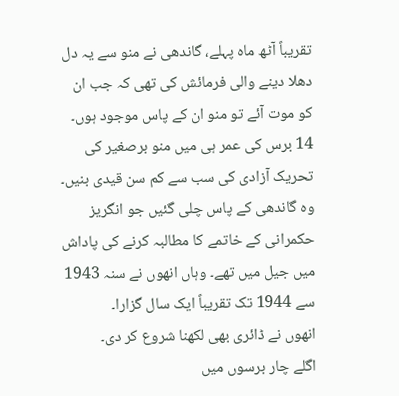تقریباً آٹھ ماہ پہلے، گاندھی نے منو سے یہ دل دھلا دینے والی فرمائش کی تھی کہ جب ان کو موت آئے تو منو ان کے پاس موجود ہوں۔
14 برس کی عمر ہی میں منو برصغیر کی تحریک آزادی کی سب سے کم سن قیدی بنیں۔ وہ گاندھی کے پاس چلی گئیں جو انگریز حکمرانی کے خاتمے کا مطالبہ کرنے کی پاداش میں جیل میں تھے۔ وہاں انھوں نے سنہ 1943 سے 1944 تک تقریباً ایک سال گزارا۔
انھوں نے ڈائری بھی لکھنا شروع کر دی۔
اگلے چار برسوں میں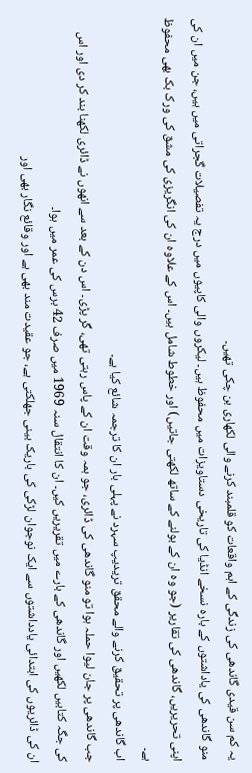یہ کم سن قیدی گاندھی کی زندگی کے اہم واقعات کو قلمبند کرنے والی لکھاری بن چکی تھیں۔
منو گاندھی کی یاداشتوں کے بارہ نسخے انڈیا کی تاریخی دستاویزات میں محفوظ ہیں۔ لیکروں والی کاپیوں میں درج یہ تفصیلات گجراتی میں ہیں، جن میں ان کی اپنی تحریریں، گاندھی کی تقاریر (جو وہ ان کے بولنے کے ساتھ لکھتی جاتیں) اور خطوط شامل ہیں۔ اس کے علاوہ ان کی انگریزی کی مشق کی ورک بک بھی محفوظ ہے۔
اب گاندھی پر تحقیق کرنے والے محقق تریدیپ سہرد نے پہلی بار ان کا ترجمہ شائع کیا ہے۔
جب گاندھی پر جان لیوا حملہ ہوا تو منو گاندھی کی ڈائری، جو ہمہ وقت ان کے پاس رہتی تھی، گر پڑی۔ اس دن کے بعد سے انھوں نے ڈائری لکھنا بند کر دی اور اس کی جگہ کتابیں لکھیں اور گاندھی کے بارے میں تقریریں کیں۔ ان کا انتقال سنہ 1969 میں صرف 42 برس کی عمر میں ہوا۔
ان کی ڈائریوں کی ابتدائی یادداشتوں سے ایک نوجوان لڑکی کی باریک بینی جھلکتی ہے، جو عقیدت مند بھی ہے اور وقائع نگار بھی اور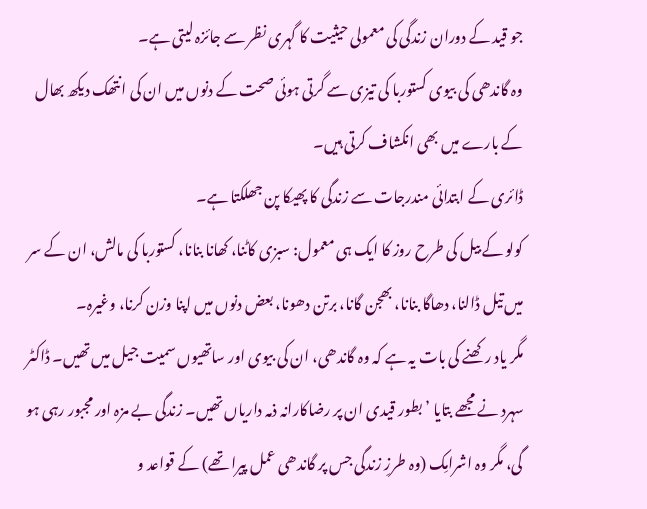جو قید کے دوران زندگی کی معمولی حیثیت کا گہری نظر سے جائزہ لیتی ہے۔
وہ گاندھی کی بیوی کستوربا کی تیزی سے گرتی ہوئی صحت کے دنوں میں ان کی انتھک دیکھ بھال کے بارے میں بھی انکشاف کرتی ہیں۔
ڈائری کے ابتدائی مندرجات سے زندگی کا پھیکا پن جھلکتا ہے۔
کولو کے بیل کی طرح روز کا ایک ہی معمول: سبزی کاٹنا، کھانا بنانا، کستوربا کی مالش، ان کے سر میں تیل ڈالنا، دھاگا بنانا، بھجن گانا، برتن دھونا، بعض دنوں میں اپنا وزن کرنا، وغیرہ۔
مگر یاد رکھنے کی بات یہ ہے کہ وہ گاندھی، ان کی بیوی اور ساتھیوں سمیت جیل میں تھیں۔ ڈاکٹر سہرد نے مجھے بتایا ’بطور قیدی ان پر رضاکارانہ ذمہ داریاں تھیں۔ زندگی بے مزہ اور مجبور رہی ہو گی، مگر وہ اشرامِک (وہ طرزِ زندگی جس پر گاندھی عمل پیرا تھے) کے قواعد و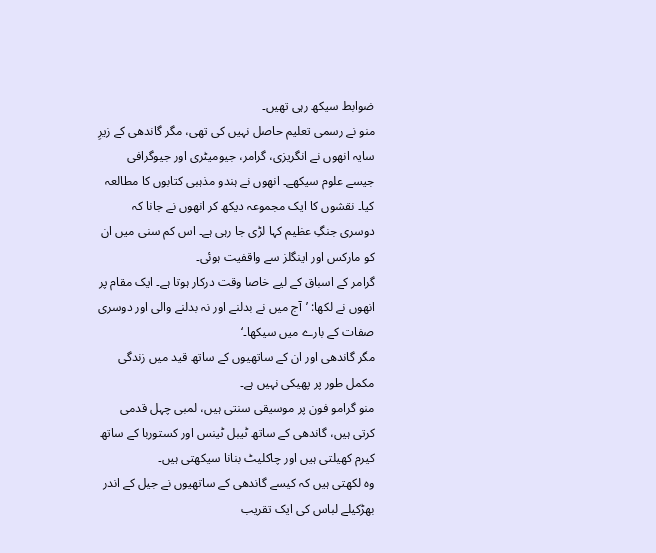ضوابط سیکھ رہی تھیں۔
منو نے رسمی تعلیم حاصل نہیں کی تھی، مگر گاندھی کے زیرِ سایہ انھوں نے انگریزی، گرامر، جیومیٹری اور جیوگرافی جیسے علوم سیکھے۔ انھوں نے ہندو مذہبی کتابوں کا مطالعہ کیا۔ نقشوں کا ایک مجموعہ دیکھ کر انھوں نے جانا کہ دوسری جنگِ عظیم کہا لڑی جا رہی ہے۔ اس کم سنی میں ان کو مارکس اور اینگلز سے واقفیت ہوئی۔
گرامر کے اسباق کے لیے خاصا وقت درکار ہوتا ہے۔ ایک مقام پر انھوں نے لکھا: ’آج میں نے بدلنے اور نہ بدلنے والی اور دوسری صفات کے بارے میں سیکھا۔‘
مگر گاندھی اور ان کے ساتھیوں کے ساتھ قید میں زندگی مکمل طور پر پھیکی نہیں ہے۔
منو گرامو فون پر موسیقی سنتی ہیں، لمبی چہل قدمی کرتی ہیں، گاندھی کے ساتھ ٹیبل ٹینس اور کستوربا کے ساتھ کیرم کھیلتی ہیں اور چاکلیٹ بنانا سیکھتی ہیں۔
وہ لکھتی ہیں کہ کیسے گاندھی کے ساتھیوں نے جیل کے اندر بھڑکیلے لباس کی ایک تقریب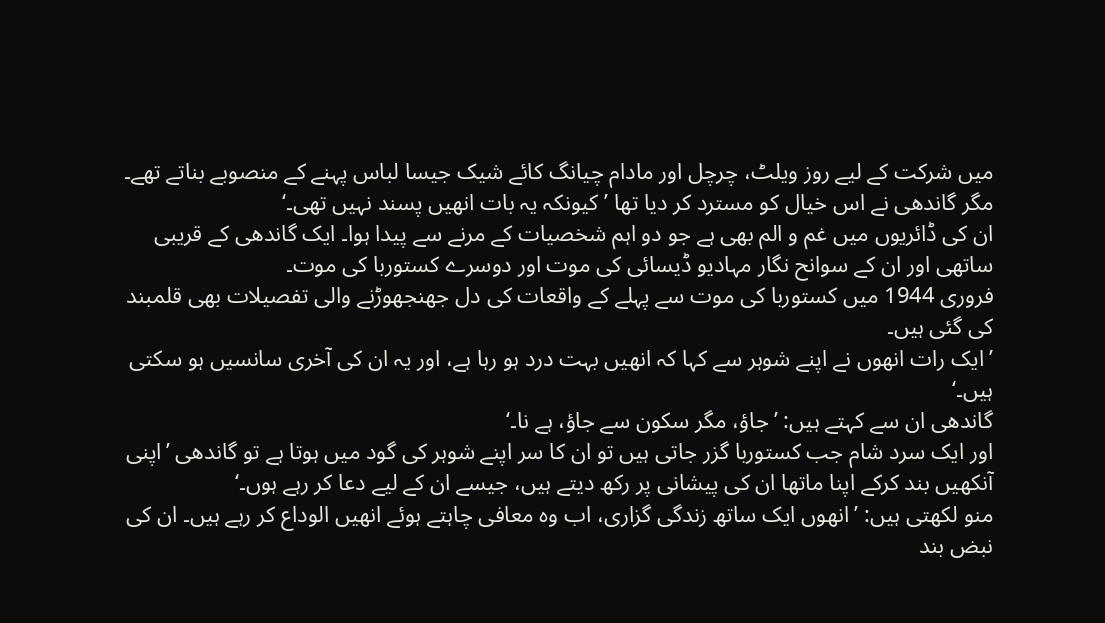میں شرکت کے لیے روز ویلٹ، چرچل اور مادام چیانگ کائے شیک جیسا لباس پہنے کے منصوبے بناتے تھے۔ مگر گاندھی نے اس خیال کو مسترد کر دیا تھا ’کیونکہ یہ بات انھیں پسند نہیں تھی۔‘
ان کی ڈائریوں میں غم و الم بھی ہے جو دو اہم شخصیات کے مرنے سے پیدا ہوا۔ ایک گاندھی کے قریبی ساتھی اور ان کے سوانح نگار مہادیو ڈیسائی کی موت اور دوسرے کستوربا کی موت۔
فروری 1944 میں کستوربا کی موت سے پہلے کے واقعات کی دل جھنجھوڑنے والی تفصیلات بھی قلمبند کی گئی ہیں۔
’ایک رات انھوں نے اپنے شوہر سے کہا کہ انھیں بہت درد ہو رہا ہے، اور یہ ان کی آخری سانسیں ہو سکتی ہیں۔‘
گاندھی ان سے کہتے ہیں: ’جاؤ، مگر سکون سے جاؤ، ہے نا۔‘
اور ایک سرد شام جب کستوربا گزر جاتی ہیں تو ان کا سر اپنے شوہر کی گود میں ہوتا ہے تو گاندھی ’اپنی آنکھیں بند کرکے اپنا ماتھا ان کی پیشانی پر رکھ دیتے ہیں، جیسے ان کے لیے دعا کر رہے ہوں۔‘
منو لکھتی ہیں: ’انھوں ایک ساتھ زندگی گزاری، اب وہ معافی چاہتے ہوئے انھیں الوداع کر رہے ہیں۔ ان کی نبض بند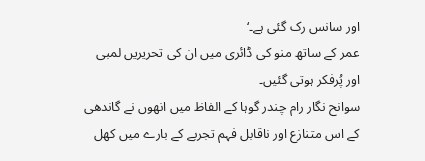اور سانس رک گئی ہے۔‘
عمر کے ساتھ منو کی ڈائری میں ان کی تحریریں لمبی اور پُرفکر ہوتی گئیں۔
سوانح نگار رام چندر گوہا کے الفاظ میں انھوں نے گاندھی کے اس متنازع اور ناقابل فہم تجربے کے بارے میں کھل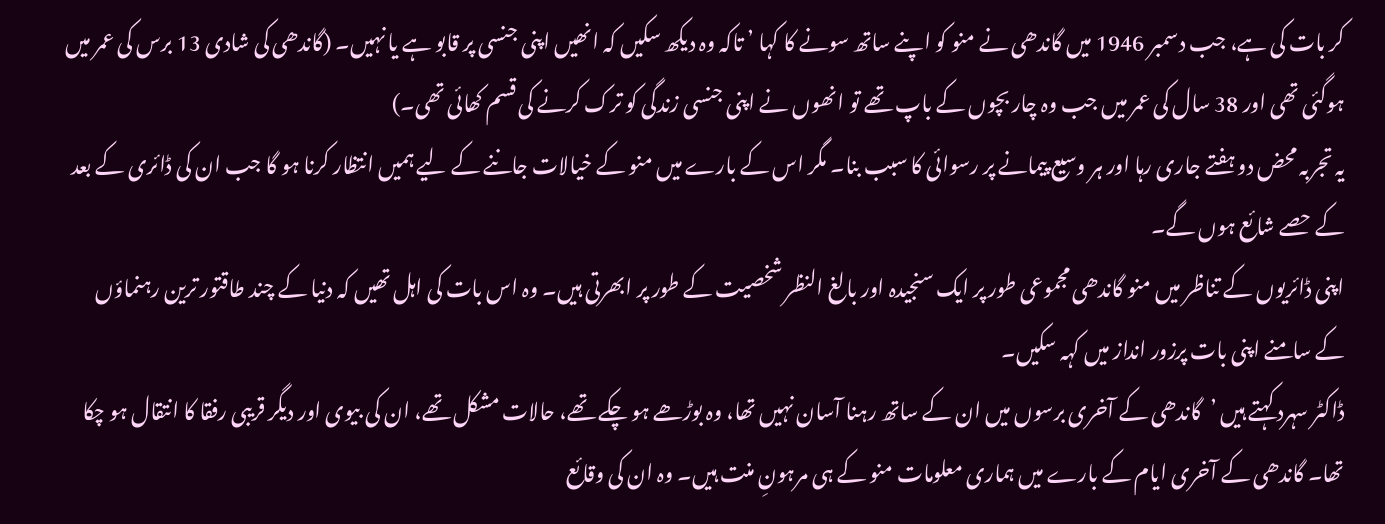کر بات کی ہے، جب دسمبر 1946 میں گاندھی نے منو کو اپنے ساتھ سونے کا کہا ’ تاکہ وہ دیکھ سکیں کہ انھیں اپنی جنسی پر قابو ہے یا نہیں۔ (گاندھی کی شادی 13 برس کی عمر میں ہوگئی تھی اور 38 سال کی عمر میں جب وہ چار بچوں کے باپ تھے تو انھوں نے اپنی جنسی زندگی کو ترک کرنے کی قسم کھائی تھی۔)
یہ تجربہ محض دو ہفتے جاری رہا اور ہر وسیع پیمانے پر رسوائی کا سبب بنا۔ مگر اس کے بارے میں منو کے خیالات جاننے کے لیے ہمیں انتظار کرنا ہو گا جب ان کی ڈائری کے بعد کے حصے شائع ہوں گے۔
اپنی ڈائریوں کے تناظر میں منو گاندھی مجموعی طور پر ایک سنجیدہ اور بالغ النظر شخصیت کے طور پر ابھرتی ہیں۔ وہ اس بات کی اہل تھیں کہ دنیا کے چند طاقتور ترین رہنماؤں کے سامنے اپنی بات پرزور انداز میں کہہ سکیں۔
ڈاکٹر سہرد کہتے ہیں ’گاندھی کے آخری برسوں میں ان کے ساتھ رہنا آسان نہیں تھا، وہ بوڑھے ہو چکے تھے، حالات مشکل تھے، ان کی بیوی اور دیگر قریبی رفقا کا انتقال ہو چکا تھا۔ گاندھی کے آخری ایام کے بارے میں ہماری معلومات منو کے ہی مرہونِ منت ہیں۔ وہ ان کی وقائع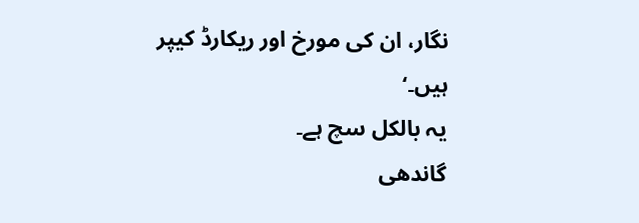نگار، ان کی مورخ اور ریکارڈ کیپر ہیں۔‘
یہ بالکل سچ ہے۔
گاندھی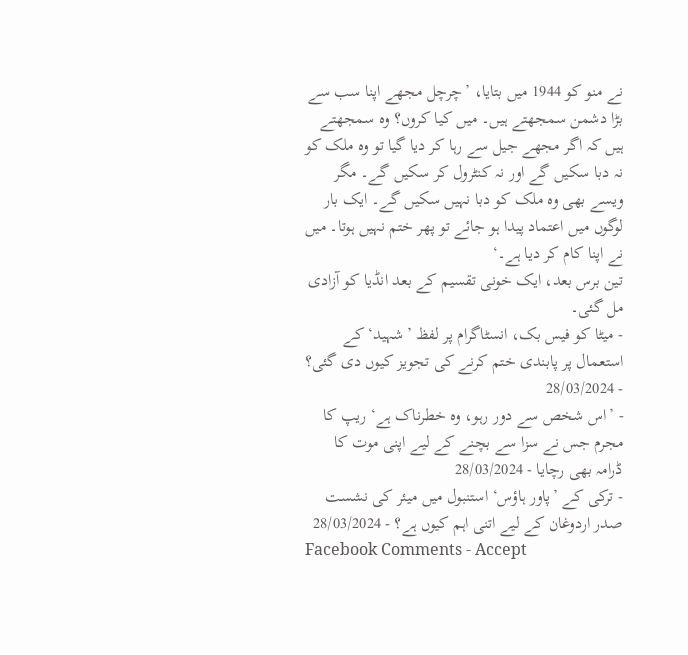نے منو کو 1944 میں بتایا، ’چرچل مجھے اپنا سب سے بڑا دشمن سمجھتے ہیں۔ میں کیا کروں؟ وہ سمجھتے ہیں کہ اگر مجھے جیل سے رہا کر دیا گیا تو وہ ملک کو نہ دبا سکیں گے اور نہ کنٹرول کر سکیں گے۔ مگر ویسے بھی وہ ملک کو دبا نہیں سکیں گے۔ ایک بار لوگوں میں اعتماد پیدا ہو جائے تو پھر ختم نہیں ہوتا۔ میں نے اپنا کام کر دیا ہے۔‘
تین برس بعد، ایک خونی تقسیم کے بعد انڈیا کو آزادی مل گئی۔
- میٹا کو فیس بک، انسٹاگرام پر لفظ ’شہید‘ کے استعمال پر پابندی ختم کرنے کی تجویز کیوں دی گئی؟ - 28/03/2024
- ’اس شخص سے دور رہو، وہ خطرناک ہے‘ ریپ کا مجرم جس نے سزا سے بچنے کے لیے اپنی موت کا ڈرامہ بھی رچایا - 28/03/2024
- ترکی کے ’پاور ہاؤس‘ استنبول میں میئر کی نشست صدر اردوغان کے لیے اتنی اہم کیوں ہے؟ - 28/03/2024
Facebook Comments - Accept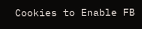Cookies to Enable FB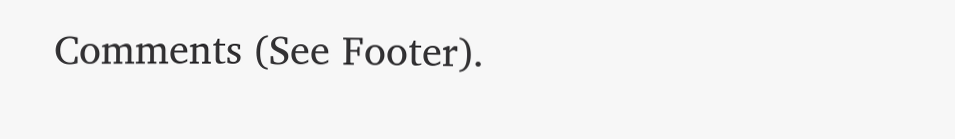Comments (See Footer).